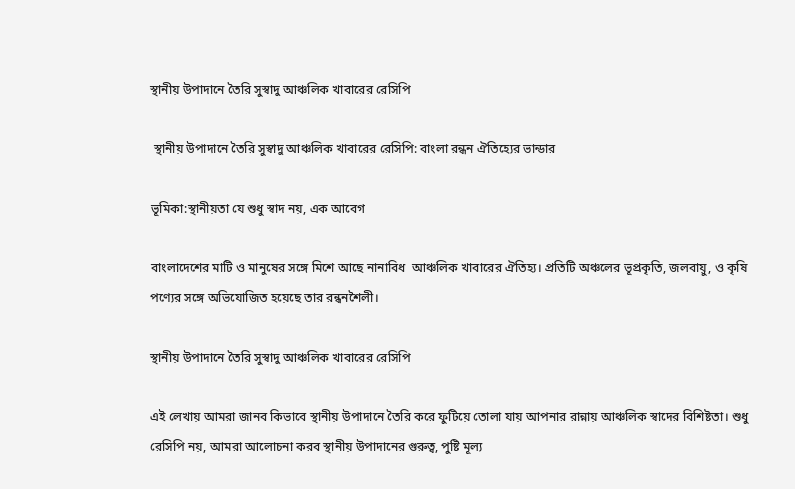স্থানীয় উপাদানে তৈরি সুস্বাদু আঞ্চলিক খাবারের রেসিপি

 স্থানীয় উপাদানে তৈরি সুস্বাদু আঞ্চলিক খাবারের রেসিপি: বাংলা রন্ধন ঐতিহ্যের ভান্ডার

ভূমিকা:স্থানীয়তা যে শুধু স্বাদ নয়, এক আবেগ

বাংলাদেশের মাটি ও মানুষের সঙ্গে মিশে আছে নানাবিধ  আঞ্চলিক খাবারের ঐতিহ্য। প্রতিটি অঞ্চলের ভূপ্রকৃতি, জলবায়ু, ও কৃষি পণ্যের সঙ্গে অভিযোজিত হয়েছে তার রন্ধনশৈলী।

স্থানীয় উপাদানে তৈরি সুস্বাদু আঞ্চলিক খাবারের রেসিপি

এই লেখায় আমরা জানব কিভাবে স্থানীয় উপাদানে তৈরি করে ফুটিয়ে তোলা যায় আপনার রান্নায় আঞ্চলিক স্বাদের বিশিষ্টতা। শুধু রেসিপি নয়, আমরা আলোচনা করব স্থানীয় উপাদানের গুরুত্ব, পুষ্টি মূল্য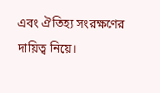এবং ঐতিহ্য সংরক্ষণের দায়িত্ব নিয়ে।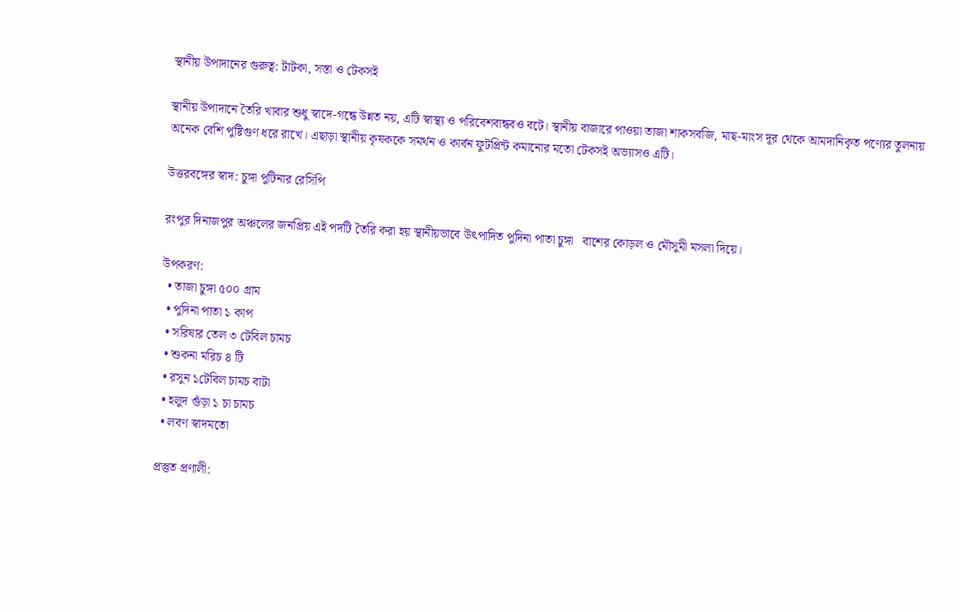স্থানীয় উপাদানের গুরুত্ব: টাটকা, সস্তা ও টেকসই

স্থানীয় উপাদানে তৈরি খাবার শুধু স্বাদে-গন্ধে উন্নত নয়, এটি স্বাস্থ্য ও পরিবেশবান্ধবও বটে। স্থানীয় বাজারে পাওয়া তাজা শাকসবজি, মাছ-মাংস দূর থেকে আমদানিকৃত পণ্যের তুলনায় অনেক বেশি পুষ্টিগুণ ধরে রাখে। এছাড়া স্থানীয় কৃষককে সমর্থন ও কার্বন ফুটপ্রিন্ট কমানোর মতো টেকসই অভ্যাসও এটি।

উত্তরবঙ্গের স্বাদ: চুঙ্গা পুটিনার রেসিপি

রংপুর দিনাজপুর অঞ্চলের জনপ্রিয় এই পদটি তৈরি করা হয় স্থানীয়ভাবে উৎপাদিত পুদিনা পাতা চুঙ্গা   বাশের কোড়ল ও মৌসুমী মসলা দিয়ে।

উপকরণ:
  • তাজা চুঙ্গা ৫০০ গ্রাম
  • পুদিনা পাতা ১ কাপ
  • সরিষার তেল ৩ টেবিল চামচ
  • শুকনা মরিচ ৪ টি
  • রসুন ১টেবিল চামচ বাটা
  • হলুদ গুঁড়া ১ চা চামচ
  • লবণ স্বাদমতো

প্রস্তুত প্রণালী: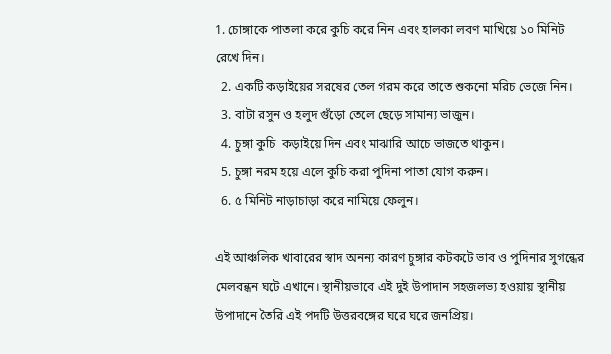1. চোঙ্গাকে পাতলা করে কুচি করে নিন এবং হালকা লবণ মাখিয়ে ১০ মিনিট রেখে দিন।
  2. একটি কড়াইয়ের সরষের তেল গরম করে তাতে শুকনো মরিচ ভেজে নিন।
  3. বাটা রসুন ও হলুদ গুঁড়ো তেলে ছেড়ে সামান্য ভাজুন।
  4. চুঙ্গা কুচি  কড়াইয়ে দিন এবং মাঝারি আচে ভাজতে থাকুন।
  5. চুঙ্গা নরম হয়ে এলে কুচি করা পুদিনা পাতা যোগ করুন।
  6. ৫ মিনিট নাড়াচাড়া করে নামিয়ে ফেলুন।

এই আঞ্চলিক খাবারের স্বাদ অনন্য কারণ চুঙ্গার কটকটে ভাব ও পুদিনার সুগন্ধের মেলবন্ধন ঘটে এখানে। স্থানীয়ভাবে এই দুই উপাদান সহজলভ্য হওয়ায় স্থানীয় উপাদানে তৈরি এই পদটি উত্তরবঙ্গের ঘরে ঘরে জনপ্রিয়।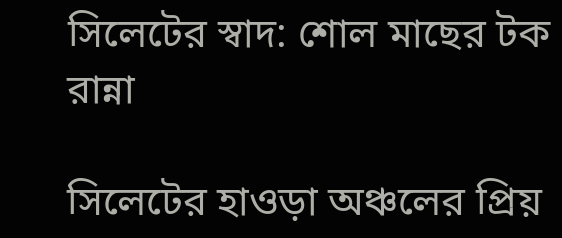সিলেটের স্বাদ: শোল মাছের টক রান্না

সিলেটের হাওড়া অঞ্চলের প্রিয়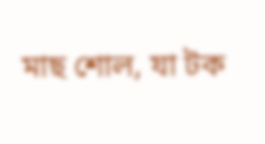মাছ শোল, যা টক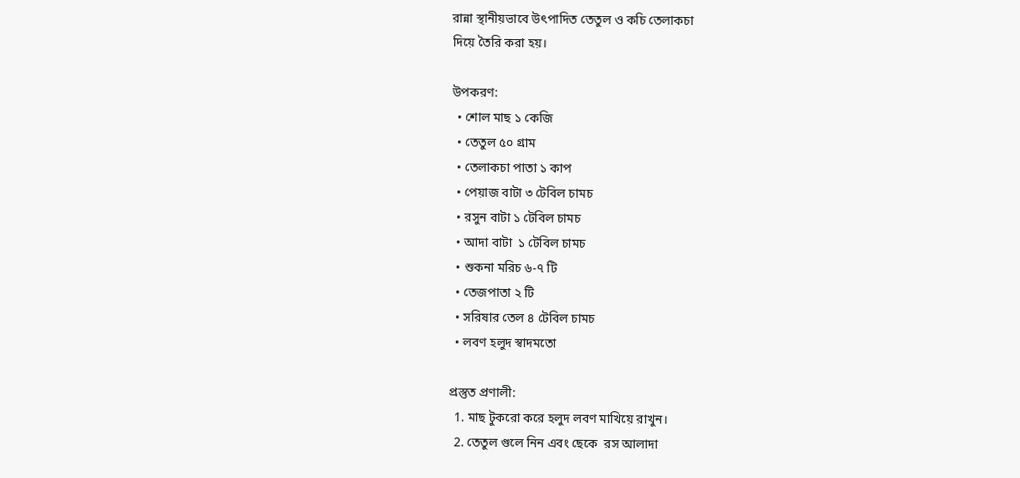রান্না স্থানীয়ভাবে উৎপাদিত তেতুল ও কচি তেলাকচা
দিয়ে তৈরি করা হয়।

উপকরণ:
  • শোল মাছ ১ কেজি
  • তেতুল ৫০ গ্রাম
  • তেলাকচা পাতা ১ কাপ
  • পেয়াজ বাটা ৩ টেবিল চামচ
  • রসুন বাটা ১ টেবিল চামচ
  • আদা বাটা  ১ টেবিল চামচ
  • শুকনা মরিচ ৬-৭ টি
  • তেজপাতা ২ টি
  • সরিষার তেল ৪ টেবিল চামচ
  • লবণ হলুদ স্বাদমতো

প্রস্তুত প্রণালী:
  1. মাছ টুকরো করে হলুদ লবণ মাখিয়ে রাখুন।
  2. তেতুল গুলে নিন এবং ছেকে  রস আলাদা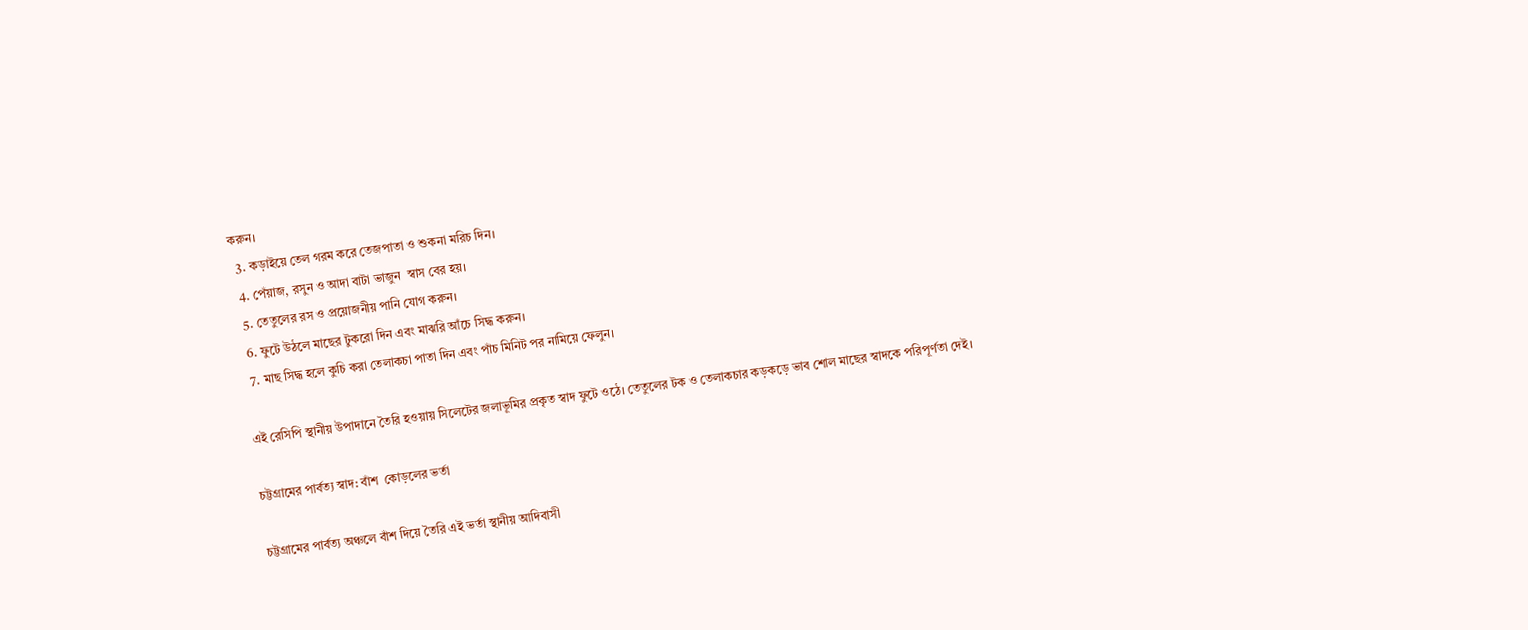করুন।
  3. কড়াইয়ে তেল গরম করে তেজপাতা ও শুকনা মরিচ দিন।
  4. পেঁয়াজ, রসুন ও আদা বাটা ভাজুন  স্বাস বের হয়।
  5. তেতুলের রস ও প্রয়োজনীয় পানি যোগ করুন।
  6. ফুটে উঠলে মাছের টুকরো দিন এবং মাঝরি আঁচে সিদ্ধ করুন।
  7. মাছ সিদ্ধ হলে কুচি করা তেলাকচা পাতা দিন এবং পাঁচ মিনিট পর নামিয়ে ফেলুন।

এই রেসিপি স্থানীয় উপাদানে তৈরি হওয়ায় সিলেটের জলাভূমির প্রকৃত স্বাদ ফুটে ওঠে। তেতুলের টক ও তেলাকচার কড়কড়ে ভাব শোল মাছের স্বাদকে পরিপূর্ণতা দেই।

চট্টগ্রামের পার্বত্য স্বাদ: বাঁশ  কোড়লের ভর্তা

চট্টগ্রামের পার্বত্য অঞ্চলে বাঁশ দিয়ে তৈরি এই ভর্তা স্থানীয় আদিবাসী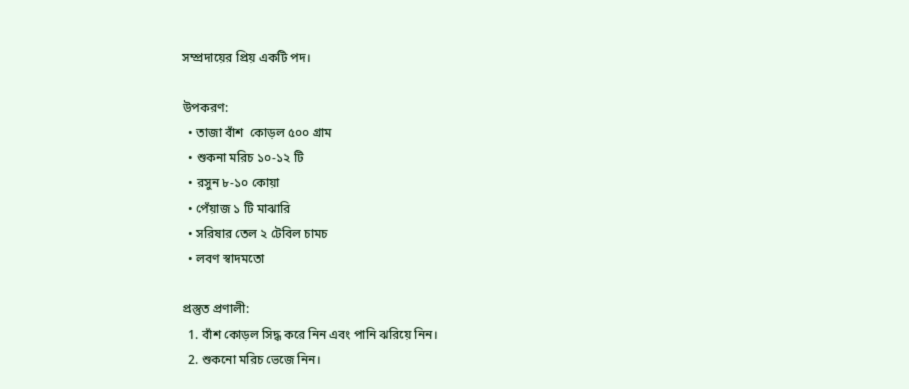সম্প্রদায়ের প্রিয় একটি পদ।

উপকরণ:
  • তাজা বাঁশ  কোড়ল ৫০০ গ্রাম
  • শুকনা মরিচ ১০-১২ টি
  • রসুন ৮-১০ কোয়া
  • পেঁয়াজ ১ টি মাঝারি
  • সরিষার তেল ২ টেবিল চামচ
  • লবণ স্বাদমতো

প্রস্তুত প্রণালী:
  1. বাঁশ কোড়ল সিদ্ধ করে নিন এবং পানি ঝরিয়ে নিন।
  2. শুকনো মরিচ ভেজে নিন।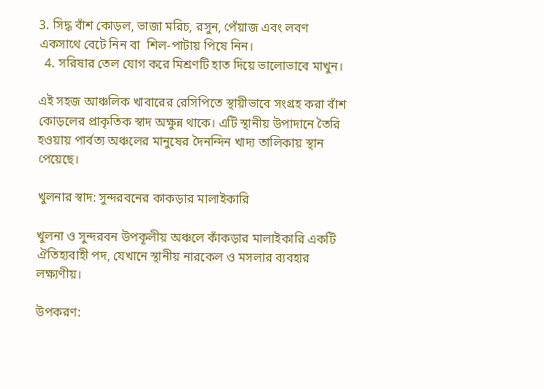3. সিদ্ধ বাঁশ কোড়ল, ভাজা মরিচ, রসুন, পেঁয়াজ এবং লবণ একসাথে বেটে নিন বা  শিল-পাটায় পিষে নিন।
  4. সরিষার তেল যোগ করে মিশ্রণটি হাত দিয়ে ভালোভাবে মাখুন।

এই সহজ আঞ্চলিক খাবারের রেসিপিতে স্থায়ীভাবে সংগ্রহ করা বাঁশ কোড়লের প্রাকৃতিক স্বাদ অক্ষুন্ন থাকে। এটি স্থানীয় উপাদানে তৈরি হওয়ায় পার্বত্য অঞ্চলের মানুষের দৈনন্দিন খাদ্য তালিকায় স্থান পেয়েছে।

খুলনার স্বাদ: সুন্দরবনের কাকড়ার মালাইকারি

খুলনা ও সুন্দরবন উপকূলীয় অঞ্চলে কাঁকড়ার মালাইকারি একটি ঐতিহ্যবাহী পদ, যেখানে স্থানীয় নারকেল ও মসলার ব্যবহার লক্ষ্যণীয়।

উপকরণ: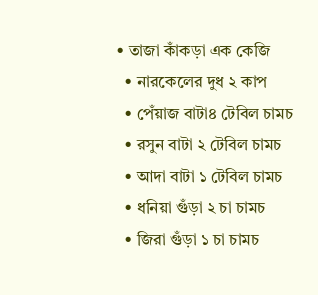• তাজা কাঁকড়া এক কেজি
  • নারকেলের দুধ ২ কাপ
  • পেঁয়াজ বাটা৪ টেবিল চামচ
  • রসুন বাটা ২ টেবিল চামচ
  • আদা বাটা ১ টেবিল চামচ
  • ধনিয়া গুঁড়া ২ চা চামচ
  • জিরা গুঁড়া ১ চা চামচ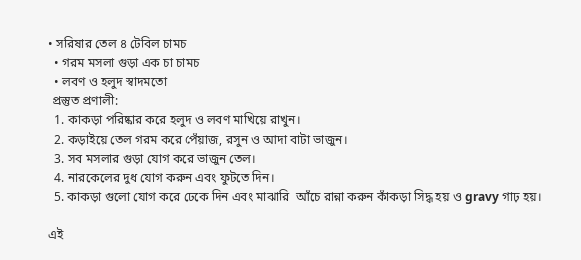• সরিষার তেল ৪ টেবিল চামচ
  • গরম মসলা গুড়া এক চা চামচ
  • লবণ ও হলুদ স্বাদমতো
 প্রস্তুত প্রণালী:
  1. কাকড়া পরিষ্কার করে হলুদ ও লবণ মাখিয়ে রাখুন।
  2. কড়াইয়ে তেল গরম করে পেঁয়াজ, রসুন ও আদা বাটা ভাজুন।
  3. সব মসলার গুড়া যোগ করে ভাজুন তেল।
  4. নারকেলের দুধ যোগ করুন এবং ফুটতে দিন।
  5. কাকড়া গুলো যোগ করে ঢেকে দিন এবং মাঝারি  আঁচে রান্না করুন কাঁকড়া সিদ্ধ হয় ও gravy গাঢ় হয়।

এই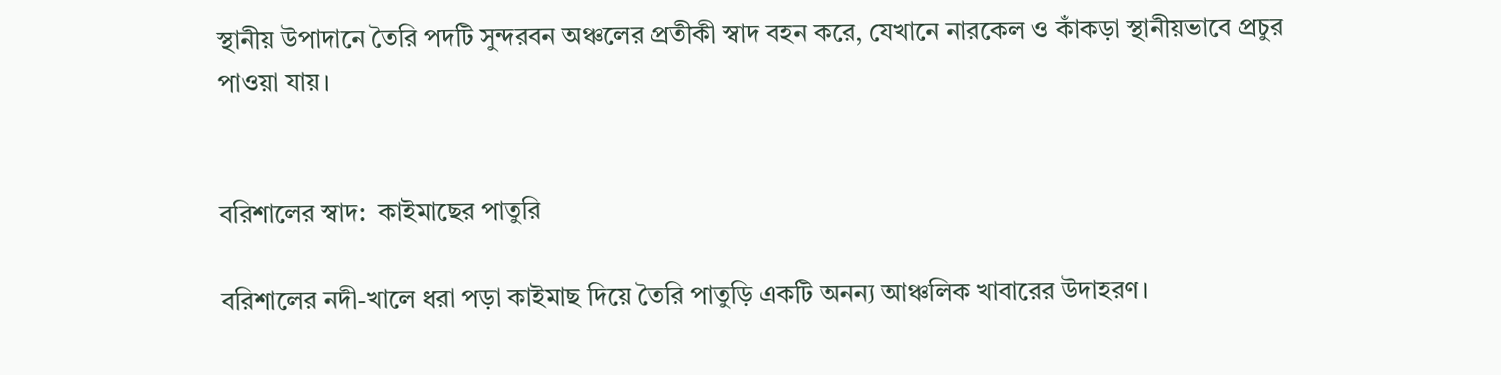স্থানীয় উপাদানে তৈরি পদটি সুন্দরবন অঞ্চলের প্রতীকী স্বাদ বহন করে, যেখানে নারকেল ও কাঁকড়া স্থানীয়ভাবে প্রচুর পাওয়া যায়।


বরিশালের স্বাদ:  কাইমাছের পাতুরি

বরিশালের নদী-খালে ধরা পড়া কাইমাছ দিয়ে তৈরি পাতুড়ি একটি অনন্য আঞ্চলিক খাবারের উদাহরণ।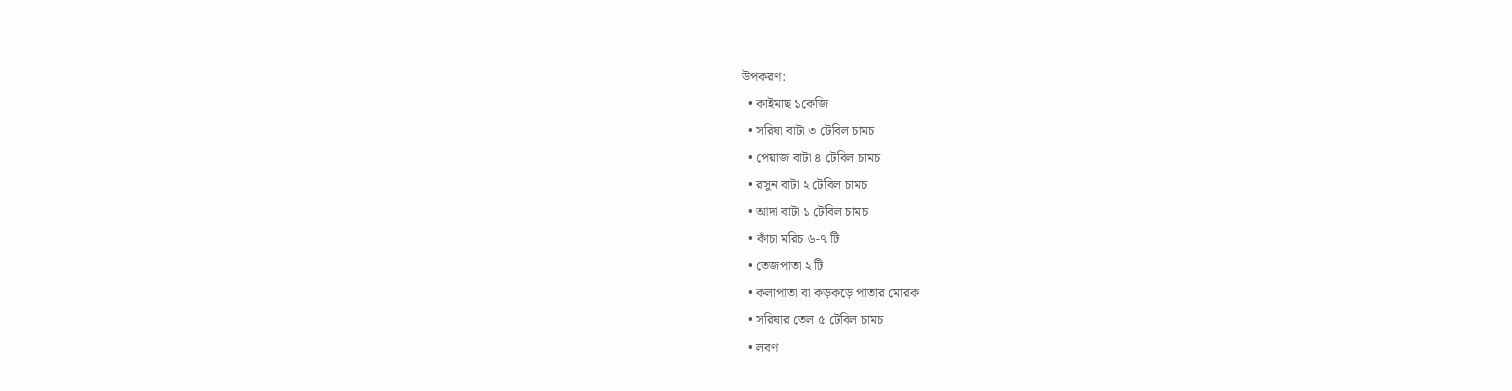উপকরণ:
  • কাইমাছ ১কেজি
  • সরিষা বাটা ৩ টেবিল চামচ
  • পেয়াজ বাটা ৪ টেবিল চামচ
  • রসুন বাটা ২ টেবিল চামচ
  • আদা বাটা ১ টেবিল চামচ
  • কাঁচা মরিচ ৬-৭ টি
  • তেজপাতা ২ টি
  • কলাপাতা বা কড়কড়ে পাতার মোরক
  • সরিষার তেল ৫ টেবিল চামচ
  • লবণ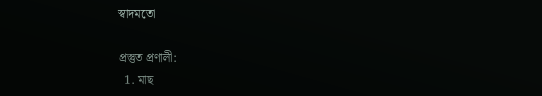স্বাদমতো

প্রস্তুত প্রণালী:
  1. মাছ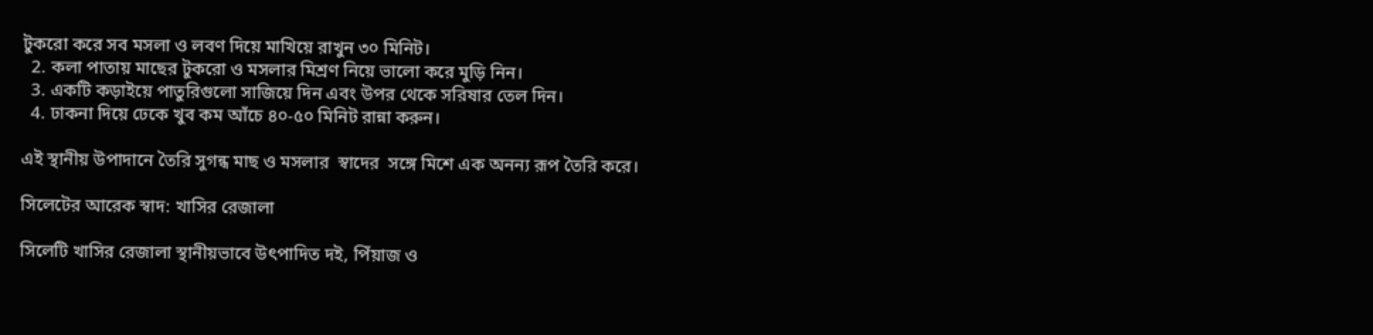টুকরো করে সব মসলা ও লবণ দিয়ে মাখিয়ে রাখুন ৩০ মিনিট।
  2. কলা পাতায় মাছের টুকরো ও মসলার মিশ্রণ নিয়ে ভালো করে মুড়ি নিন।
  3. একটি কড়াইয়ে পাতুরিগুলো সাজিয়ে দিন এবং উপর থেকে সরিষার তেল দিন।
  4. ঢাকনা দিয়ে ঢেকে খুব কম আঁচে ৪০-৫০ মিনিট রান্না করুন।

এই স্থানীয় উপাদানে তৈরি সুগন্ধ মাছ ও মসলার  স্বাদের  সঙ্গে মিশে এক অনন্য রূপ তৈরি করে।

সিলেটের আরেক স্বাদ: খাসির রেজালা

সিলেটি খাসির রেজালা স্থানীয়ভাবে উৎপাদিত দই, পিঁয়াজ ও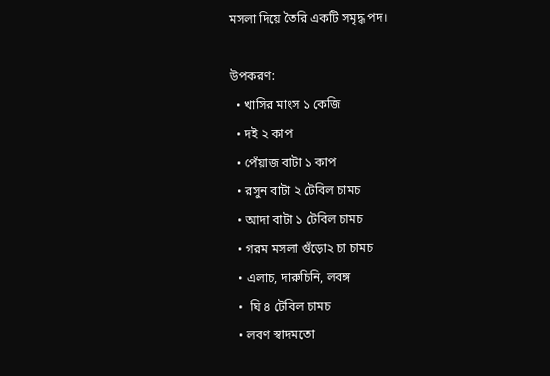মসলা দিয়ে তৈরি একটি সমৃদ্ধ পদ।

উপকরণ:
  • খাসির মাংস ১ কেজি
  • দই ২ কাপ
  • পেঁয়াজ বাটা ১ কাপ
  • রসুন বাটা ২ টেবিল চামচ
  • আদা বাটা ১ টেবিল চামচ
  • গরম মসলা গুঁড়ো২ চা চামচ
  • এলাচ, দারুচিনি, লবঙ্গ
  •  ঘি ৪ টেবিল চামচ
  • লবণ স্বাদমতো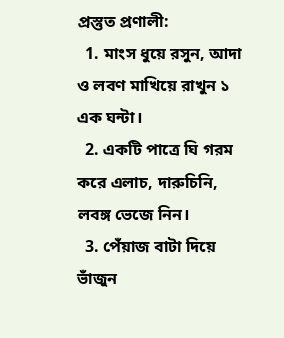প্রস্তুত প্রণালী:
  1. মাংস ধুয়ে রসুন, আদা ও লবণ মাখিয়ে রাখুন ১ এক ঘন্টা।
  2. একটি পাত্রে ঘি গরম করে এলাচ, দারুচিনি, লবঙ্গ ভেজে নিন।
  3. পেঁয়াজ বাটা দিয়ে ভাঁজুন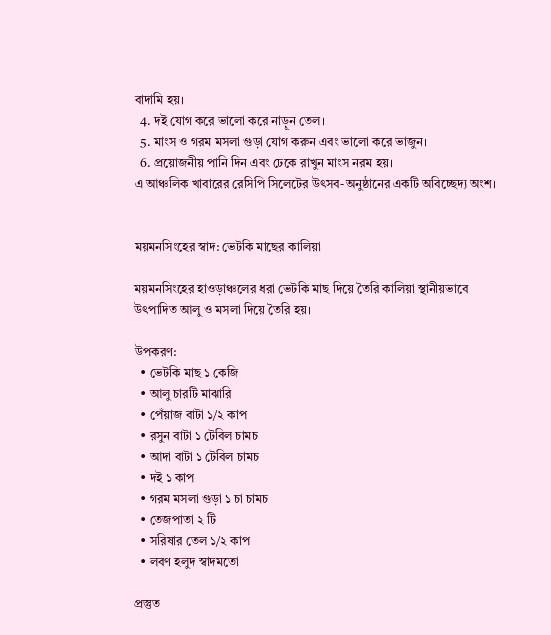বাদামি হয়।
  4. দই যোগ করে ভালো করে নাড়ূন তেল।
  5. মাংস ও গরম মসলা গুড়া যোগ করুন এবং ভালো করে ভাজুন।
  6. প্রয়োজনীয় পানি দিন এবং ঢেকে রাখুন মাংস নরম হয়।
এ আঞ্চলিক খাবারের রেসিপি সিলেটের উৎসব-অনুষ্ঠানের একটি অবিচ্ছেদ্য অংশ।


ময়মনসিংহের স্বাদ: ভেটকি মাছের কালিয়া

ময়মনসিংহের হাওড়াঞ্চলের ধরা ভেটকি মাছ দিয়ে তৈরি কালিয়া স্থানীয়ভাবে উৎপাদিত আলু ও মসলা দিয়ে তৈরি হয়।

উপকরণ:
  • ভেটকি মাছ ১ কেজি
  • আলু চারটি মাঝারি
  • পেঁয়াজ বাটা ১/২ কাপ
  • রসুন বাটা ১ টেবিল চামচ
  • আদা বাটা ১ টেবিল চামচ
  • দই ১ কাপ
  • গরম মসলা গুড়া ১ চা চামচ
  • তেজপাতা ২ টি
  • সরিষার তেল ১/২ কাপ
  • লবণ হলুদ স্বাদমতো

প্রস্তুত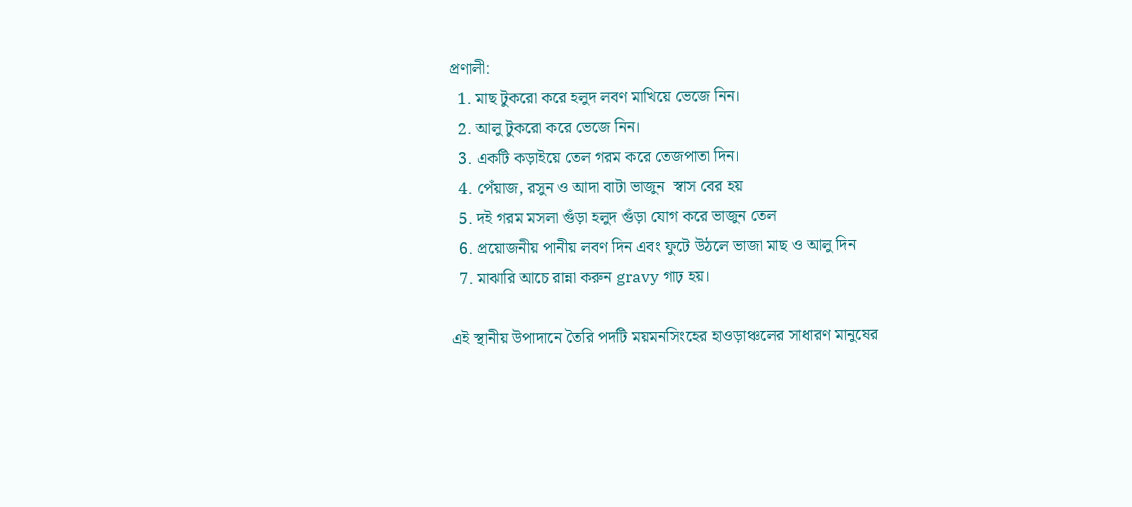প্রণালী:
  1. মাছ টুকরো করে হলুদ লবণ মাখিয়ে ভেজে নিন।
  2. আলু টুকরো করে ভেজে নিন।
  3. একটি কড়াইয়ে তেল গরম করে তেজপাতা দিন।
  4. পেঁয়াজ, রসুন ও আদা বাটা ভাজুন  স্বাস বের হয়
  5. দই গরম মসলা গুঁড়া হলুদ গুঁড়া যোগ করে ভাজুন তেল
  6. প্রয়োজনীয় পানীয় লবণ দিন এবং ফুটে উঠলে ভাজা মাছ ও আলু দিন
  7. মাঝারি আচে রান্না করুন gravy গাঢ় হয়।

এই স্থানীয় উপাদানে তৈরি পদটি ময়মনসিংহের হাওড়াঞ্চলের সাধারণ মানুষের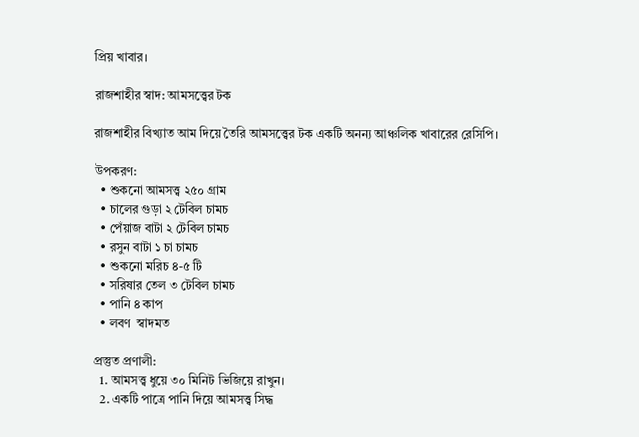প্রিয় খাবার।

রাজশাহীর স্বাদ: আমসত্ত্বের টক

রাজশাহীর বিখ্যাত আম দিয়ে তৈরি আমসত্ত্বের টক একটি অনন্য আঞ্চলিক খাবারের রেসিপি।

উপকরণ:
  • শুকনো আমসত্ত্ব ২৫০ গ্রাম
  • চালের গুড়া ২ টেবিল চামচ
  • পেঁয়াজ বাটা ২ টেবিল চামচ
  • রসুন বাটা ১ চা চামচ
  • শুকনো মরিচ ৪-৫ টি
  • সরিষার তেল ৩ টেবিল চামচ
  • পানি ৪ কাপ
  • লবণ  স্বাদমত

প্রস্তুত প্রণালী:
  1. আমসত্ত্ব ধুয়ে ৩০ মিনিট ভিজিয়ে রাখুন।
  2. একটি পাত্রে পানি দিয়ে আমসত্ত্ব সিদ্ধ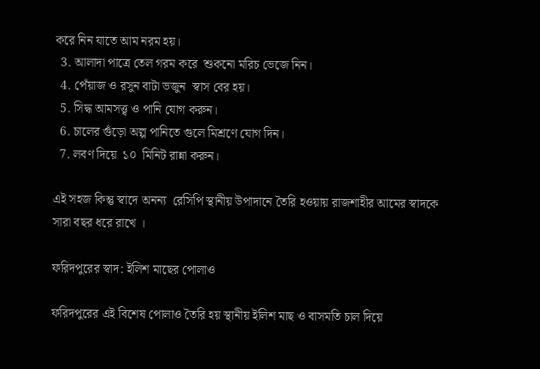করে নিন যাতে আম নরম হয়।
  3. আলাদা পাত্রে তেল গরম করে  শুকনো মরিচ ভেজে নিন।
  4. পেঁয়াজ ও রসুন বাটা ভজুন  স্বাস বের হয়।
  5. সিদ্ধ আমসত্ত্ব ও পানি যোগ করুন।
  6. চালের গুঁড়ো অল্প পানিতে গুলে মিশ্রণে যোগ দিন।
  7. লবণ দিয়ে  ১০  মিনিট রান্না করুন।

এই সহজ কিন্তু স্বাদে অনন্য  রেসিপি স্থানীয় উপাদানে তৈরি হওয়ায় রাজশাহীর আমের স্বাদকে সারা বছর ধরে রাখে ।

ফরিদপুরের স্বাদ: ইলিশ মাছের পোলাও

ফরিদপুরের এই বিশেষ পোলাও তৈরি হয় স্থানীয় ইলিশ মাছ ও বাসমতি চাল দিয়ে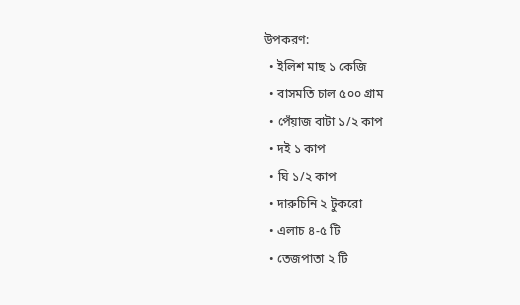উপকরণ:
  • ইলিশ মাছ ১ কেজি
  • বাসমতি চাল ৫০০ গ্রাম
  • পেঁয়াজ বাটা ১/২ কাপ
  • দই ১ কাপ
  • ঘি ১/২ কাপ
  • দারুচিনি ২ টুকরো
  • এলাচ ৪-৫ টি
  • তেজপাতা ২ টি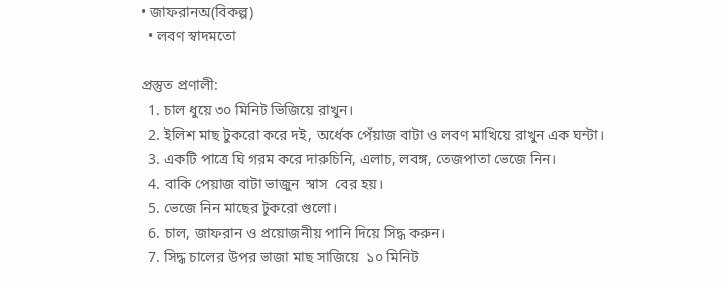• জাফরানঅ(বিকল্প)
  • লবণ স্বাদমতো

প্রস্তুত প্রণালী:
  1. চাল ধুয়ে ৩০ মিনিট ভিজিয়ে রাখুন।
  2. ইলিশ মাছ টুকরো করে দই, অর্ধেক পেঁয়াজ বাটা ও লবণ মাখিয়ে রাখুন এক ঘন্টা।
  3. একটি পাত্রে ঘি গরম করে দারুচিনি, এলাচ, লবঙ্গ, তেজপাতা ভেজে নিন।
  4. বাকি পেয়াজ বাটা ভাজুন  স্বাস  বের হয়।
  5. ভেজে নিন মাছের টুকরো গুলো।
  6. চাল, জাফরান ও প্রয়োজনীয় পানি দিয়ে সিদ্ধ করুন।
  7. সিদ্ধ চালের উপর ভাজা মাছ সাজিয়ে  ১০ মিনিট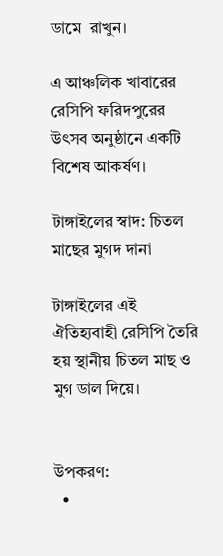ডামে  রাখুন।

এ আঞ্চলিক খাবারের রেসিপি ফরিদপুরের উৎসব অনুষ্ঠানে একটি বিশেষ আকর্ষণ।

টাঙ্গাইলের স্বাদ: চিতল মাছের মুগদ দানা

টাঙ্গাইলের এই ঐতিহ্যবাহী রেসিপি তৈরি হয় স্থানীয় চিতল মাছ ও মুগ ডাল দিয়ে।


উপকরণ:
  •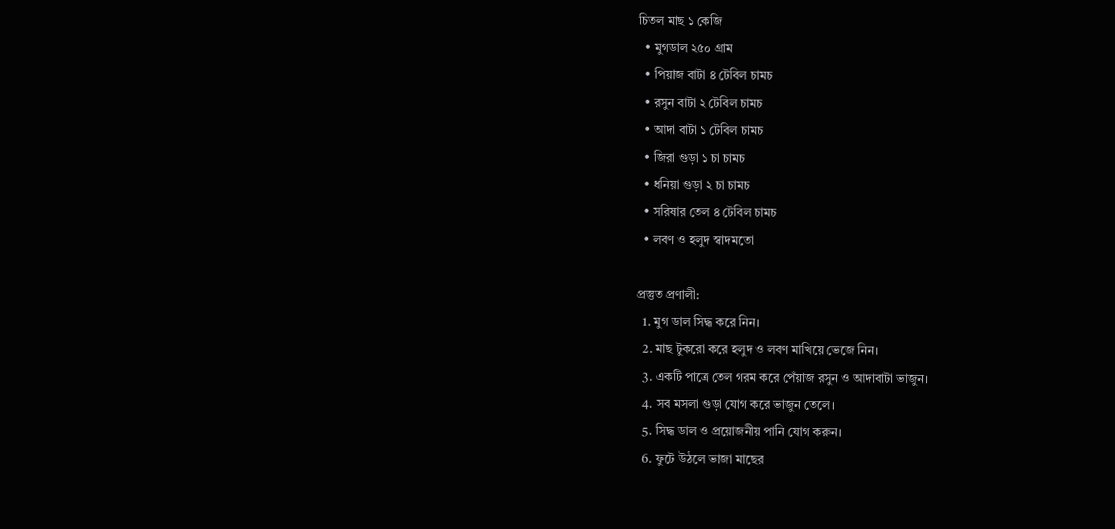চিতল মাছ ১ কেজি
  • মুগডাল ২৫০ গ্রাম
  • পিয়াজ বাটা ৪ টেবিল চামচ
  • রসুন বাটা ২ টেবিল চামচ
  • আদা বাটা ১ টেবিল চামচ
  • জিরা গুড়া ১ চা চামচ
  • ধনিয়া গুড়া ২ চা চামচ
  • সরিষার তেল ৪ টেবিল চামচ
  • লবণ ও হলুদ স্বাদমতো

প্রস্তুত প্রণালী:
  1. মুগ ডাল সিদ্ধ করে নিন।
  2. মাছ টুকরো করে হলুদ ও লবণ মাখিয়ে ভেজে নিন।
  3. একটি পাত্রে তেল গরম করে পেঁয়াজ রসুন ও আদাবাটা ভাজুন।
  4. সব মসলা গুড়া যোগ করে ভাজুন তেলে।
  5. সিদ্ধ ডাল ও প্রয়োজনীয় পানি যোগ করুন।
  6. ফুটে উঠলে ভাজা মাছের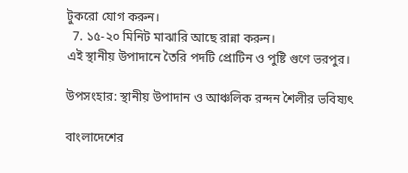টুকরো যোগ করুন।
  7. ১৫-২০ মিনিট মাঝারি আছে রান্না করুন।
এই স্থানীয় উপাদানে তৈরি পদটি প্রোটিন ও পুষ্টি গুণে ভরপুর।

উপসংহার: স্থানীয় উপাদান ও আঞ্চলিক রন্দন শৈলীর ভবিষ্যৎ

বাংলাদেশের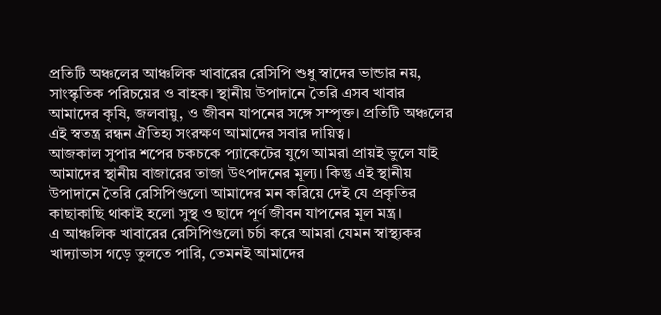প্রতিটি অঞ্চলের আঞ্চলিক খাবারের রেসিপি শুধু স্বাদের ভান্ডার নয়, সাংস্কৃতিক পরিচয়ের ও বাহক। স্থানীয় উপাদানে তৈরি এসব খাবার আমাদের কৃষি, জলবায়ু, ও জীবন যাপনের সঙ্গে সম্পৃক্ত। প্রতিটি অঞ্চলের এই স্বতন্ত্র রন্ধন ঐতিহ্য সংরক্ষণ আমাদের সবার দায়িত্ব।
আজকাল সুপার শপের চকচকে প্যাকেটের যুগে আমরা প্রায়ই ভুলে যাই আমাদের স্থানীয় বাজারের তাজা উৎপাদনের মূল্য। কিন্তু এই স্থানীয় উপাদানে তৈরি রেসিপিগুলো আমাদের মন করিয়ে দেই যে প্রকৃতির কাছাকাছি থাকাই হলো সুস্থ ও ছাদে পূর্ণ জীবন যাপনের মূল মন্ত্র।
এ আঞ্চলিক খাবারের রেসিপিগুলো চর্চা করে আমরা যেমন স্বাস্থ্যকর খাদ্যাভাস গড়ে তুলতে পারি, তেমনই আমাদের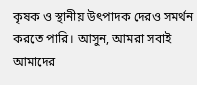কৃষক ও স্থানীয় উৎপাদক দেরও সমর্থন করতে পারি। আসুন, আমরা সবাই আমাদের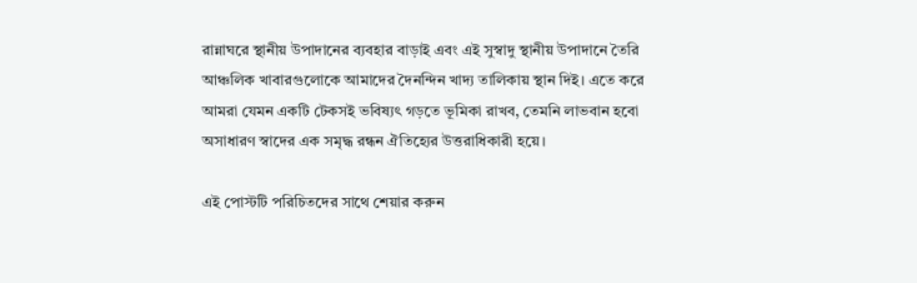রান্নাঘরে স্থানীয় উপাদানের ব্যবহার বাড়াই এবং এই সুস্বাদু স্থানীয় উপাদানে তৈরি আঞ্চলিক খাবারগুলোকে আমাদের দৈনন্দিন খাদ্য তালিকায় স্থান দিই। এতে করে আমরা যেমন একটি টেকসই ভবিষ্যৎ গড়তে ভূমিকা রাখব, তেমনি লাভবান হবো অসাধারণ স্বাদের এক সমৃদ্ধ রন্ধন ঐতিহ্যের উত্তরাধিকারী হয়ে।

এই পোস্টটি পরিচিতদের সাথে শেয়ার করুন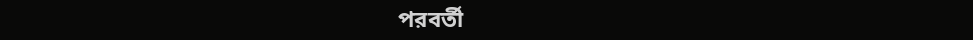পরবর্তী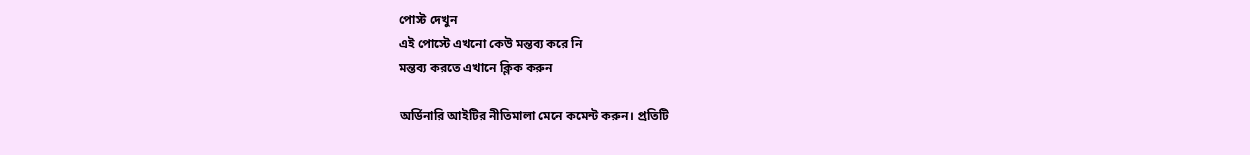পোস্ট দেখুন
এই পোস্টে এখনো কেউ মন্তব্য করে নি
মন্তব্য করতে এখানে ক্লিক করুন

অর্ডিনারি আইটির নীতিমালা মেনে কমেন্ট করুন। প্রতিটি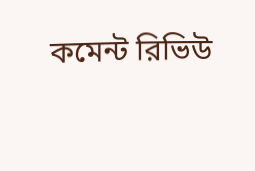কমেন্ট রিভিউ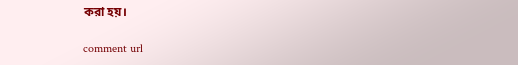করা হয়।

comment url